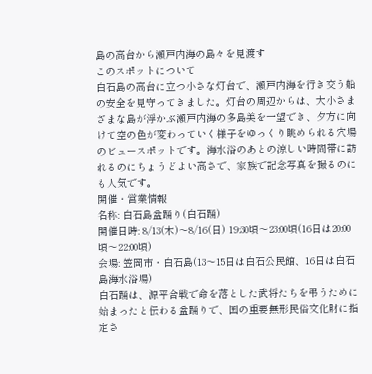島の高台から瀬戸内海の島々を見渡す
このスポットについて
白石島の高台に立つ小さな灯台で、瀬戸内海を行き交う船の安全を見守ってきました。灯台の周辺からは、大小さまざまな島が浮かぶ瀬戸内海の多島美を一望でき、夕方に向けて空の色が変わっていく様子をゆっくり眺められる穴場のビュースポットです。海水浴のあとの涼しい時間帯に訪れるのにちょうどよい高さで、家族で記念写真を撮るのにも人気です。
開催・営業情報
名称: 白石島盆踊り(白石踊)
開催日時: 8/13(木)〜8/16(日) 19:30頃〜23:00頃(16日は20:00頃〜22:00頃)
会場: 笠岡市・白石島(13〜15日は白石公民館、16日は白石島海水浴場)
白石踊は、源平合戦で命を落とした武将たちを弔うために始まったと伝わる盆踊りで、国の重要無形民俗文化財に指定さ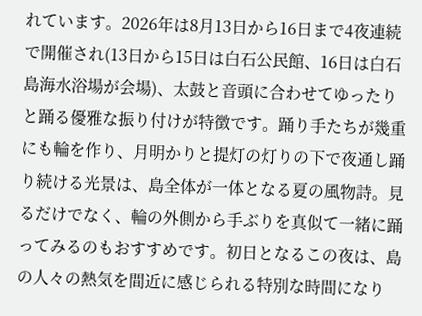れています。2026年は8月13日から16日まで4夜連続で開催され(13日から15日は白石公民館、16日は白石島海水浴場が会場)、太鼓と音頭に合わせてゆったりと踊る優雅な振り付けが特徴です。踊り手たちが幾重にも輪を作り、月明かりと提灯の灯りの下で夜通し踊り続ける光景は、島全体が一体となる夏の風物詩。見るだけでなく、輪の外側から手ぶりを真似て一緒に踊ってみるのもおすすめです。初日となるこの夜は、島の人々の熱気を間近に感じられる特別な時間になり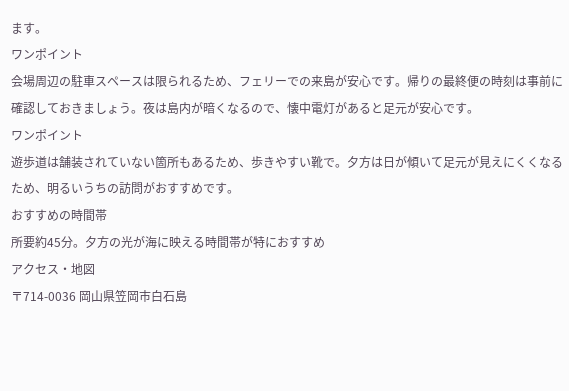ます。
ワンポイント
会場周辺の駐車スペースは限られるため、フェリーでの来島が安心です。帰りの最終便の時刻は事前に確認しておきましょう。夜は島内が暗くなるので、懐中電灯があると足元が安心です。
ワンポイント
遊歩道は舗装されていない箇所もあるため、歩きやすい靴で。夕方は日が傾いて足元が見えにくくなるため、明るいうちの訪問がおすすめです。
おすすめの時間帯
所要約45分。夕方の光が海に映える時間帯が特におすすめ
アクセス・地図
〒714-0036 岡山県笠岡市白石島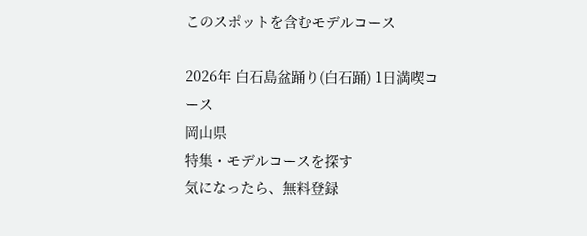このスポットを含むモデルコース

2026年 白石島盆踊り(白石踊) 1日満喫コース
岡山県
特集・モデルコースを探す
気になったら、無料登録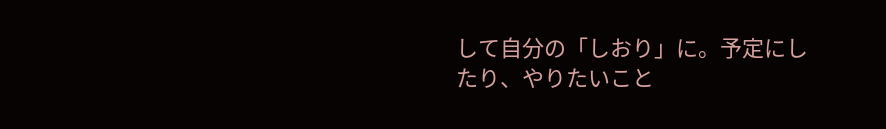して自分の「しおり」に。予定にしたり、やりたいこと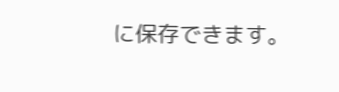に保存できます。